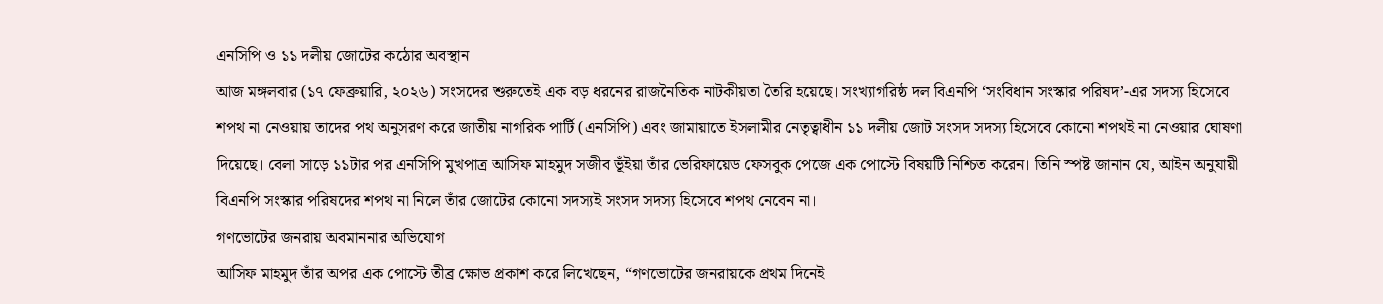এনসিপি ও ১১ দলীয় জোটের কঠোর অবস্থান
আজ মঙ্গলবার (১৭ ফেব্রুয়ারি, ২০২৬) সংসদের শুরুতেই এক বড় ধরনের রাজনৈতিক নাটকীয়তা তৈরি হয়েছে। সংখ্যাগরিষ্ঠ দল বিএনপি ‘সংবিধান সংস্কার পরিষদ’-এর সদস্য হিসেবে শপথ না নেওয়ায় তাদের পথ অনুসরণ করে জাতীয় নাগরিক পার্টি (এনসিপি) এবং জামায়াতে ইসলামীর নেতৃত্বাধীন ১১ দলীয় জোট সংসদ সদস্য হিসেবে কোনো শপথই না নেওয়ার ঘোষণা দিয়েছে। বেলা সাড়ে ১১টার পর এনসিপি মুখপাত্র আসিফ মাহমুদ সজীব ভূঁইয়া তাঁর ভেরিফায়েড ফেসবুক পেজে এক পোস্টে বিষয়টি নিশ্চিত করেন। তিনি স্পষ্ট জানান যে, আইন অনুযায়ী বিএনপি সংস্কার পরিষদের শপথ না নিলে তাঁর জোটের কোনো সদস্যই সংসদ সদস্য হিসেবে শপথ নেবেন না।
গণভোটের জনরায় অবমাননার অভিযোগ
আসিফ মাহমুদ তাঁর অপর এক পোস্টে তীব্র ক্ষোভ প্রকাশ করে লিখেছেন, “গণভোটের জনরায়কে প্রথম দিনেই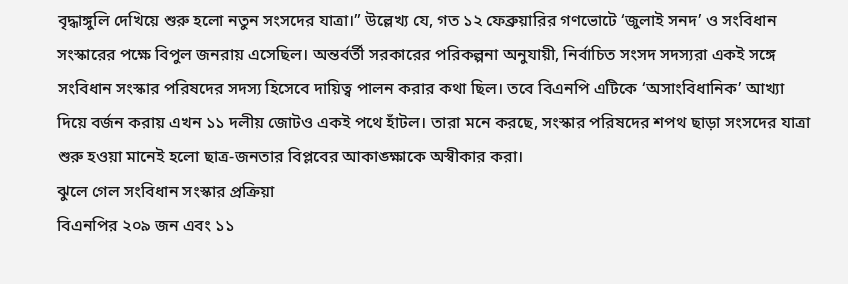বৃদ্ধাঙ্গুলি দেখিয়ে শুরু হলো নতুন সংসদের যাত্রা।” উল্লেখ্য যে, গত ১২ ফেব্রুয়ারির গণভোটে ‘জুলাই সনদ’ ও সংবিধান সংস্কারের পক্ষে বিপুল জনরায় এসেছিল। অন্তর্বর্তী সরকারের পরিকল্পনা অনুযায়ী, নির্বাচিত সংসদ সদস্যরা একই সঙ্গে সংবিধান সংস্কার পরিষদের সদস্য হিসেবে দায়িত্ব পালন করার কথা ছিল। তবে বিএনপি এটিকে ‘অসাংবিধানিক’ আখ্যা দিয়ে বর্জন করায় এখন ১১ দলীয় জোটও একই পথে হাঁটল। তারা মনে করছে, সংস্কার পরিষদের শপথ ছাড়া সংসদের যাত্রা শুরু হওয়া মানেই হলো ছাত্র-জনতার বিপ্লবের আকাঙ্ক্ষাকে অস্বীকার করা।
ঝুলে গেল সংবিধান সংস্কার প্রক্রিয়া
বিএনপির ২০৯ জন এবং ১১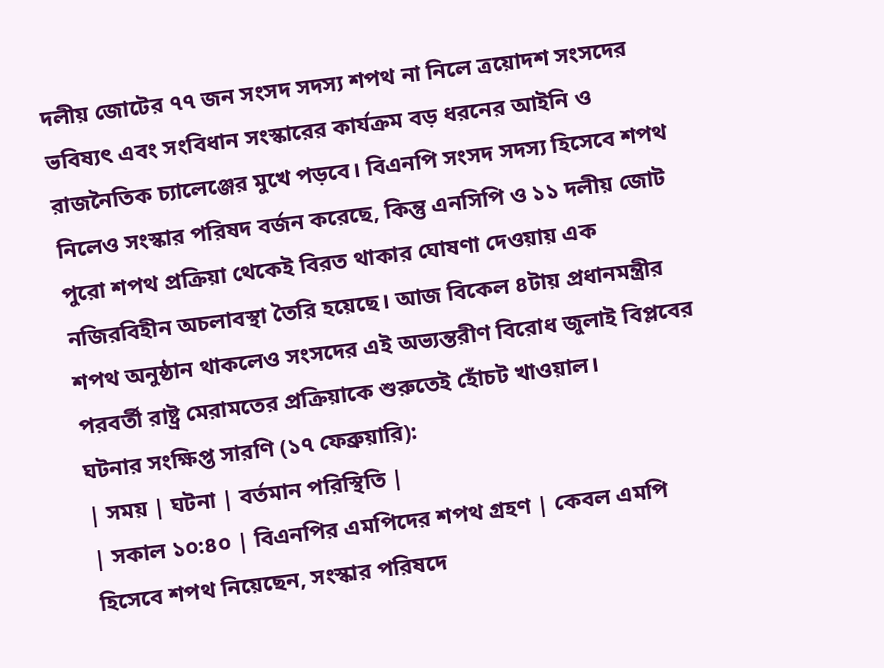দলীয় জোটের ৭৭ জন সংসদ সদস্য শপথ না নিলে ত্রয়োদশ সংসদের ভবিষ্যৎ এবং সংবিধান সংস্কারের কার্যক্রম বড় ধরনের আইনি ও রাজনৈতিক চ্যালেঞ্জের মুখে পড়বে। বিএনপি সংসদ সদস্য হিসেবে শপথ নিলেও সংস্কার পরিষদ বর্জন করেছে, কিন্তু এনসিপি ও ১১ দলীয় জোট পুরো শপথ প্রক্রিয়া থেকেই বিরত থাকার ঘোষণা দেওয়ায় এক নজিরবিহীন অচলাবস্থা তৈরি হয়েছে। আজ বিকেল ৪টায় প্রধানমন্ত্রীর শপথ অনুষ্ঠান থাকলেও সংসদের এই অভ্যন্তরীণ বিরোধ জুলাই বিপ্লবের পরবর্তী রাষ্ট্র মেরামতের প্রক্রিয়াকে শুরুতেই হোঁচট খাওয়াল।
ঘটনার সংক্ষিপ্ত সারণি (১৭ ফেব্রুয়ারি):
| সময় | ঘটনা | বর্তমান পরিস্থিতি |
| সকাল ১০:৪০ | বিএনপির এমপিদের শপথ গ্রহণ | কেবল এমপি হিসেবে শপথ নিয়েছেন, সংস্কার পরিষদে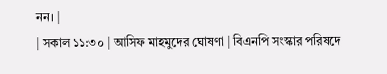নন। |
| সকাল ১১:৩০ | আসিফ মাহমুদের ঘোষণা | বিএনপি সংস্কার পরিষদে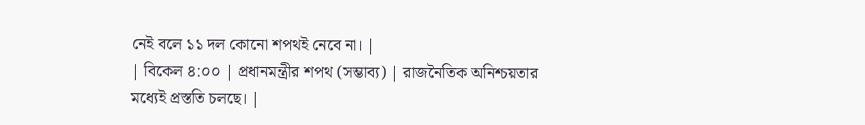নেই বলে ১১ দল কোনো শপথই নেবে না। |
| বিকেল ৪:০০ | প্রধানমন্ত্রীর শপথ (সম্ভাব্য) | রাজনৈতিক অনিশ্চয়তার মধ্যেই প্রস্ততি চলছে। |